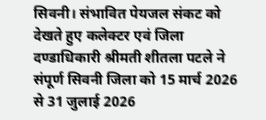सिवनी। संभावित पेयजल संकट को देखते हुए कलेक्टर एवं जिला दण्डाधिकारी श्रीमती शीतला पटले ने संपूर्ण सिवनी जिला को 15 मार्च 2026 से 31 जुलाई 2026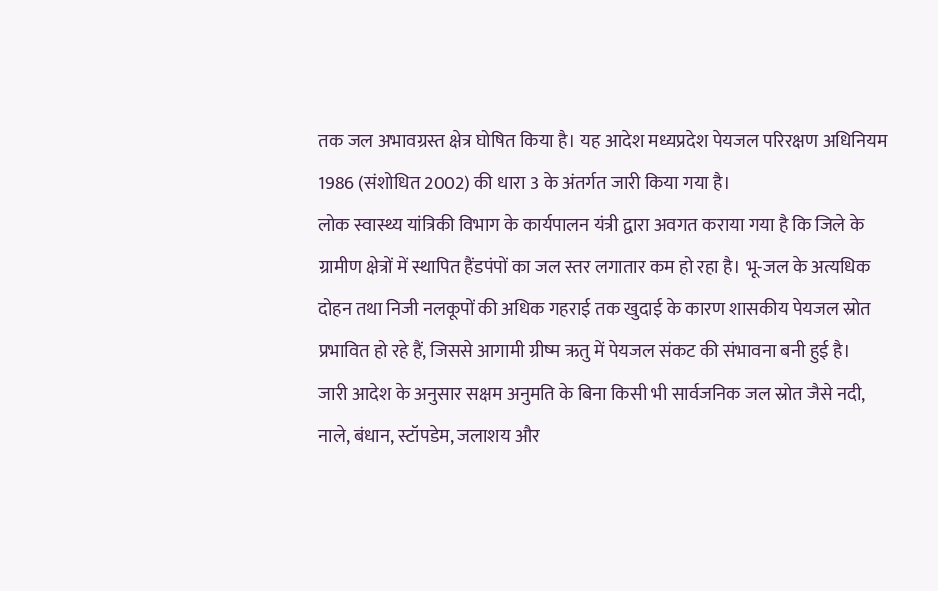तक जल अभावग्रस्त क्षेत्र घोषित किया है। यह आदेश मध्यप्रदेश पेयजल परिरक्षण अधिनियम 1986 (संशोधित 2002) की धारा 3 के अंतर्गत जारी किया गया है।
लोक स्वास्थ्य यांत्रिकी विभाग के कार्यपालन यंत्री द्वारा अवगत कराया गया है कि जिले के ग्रामीण क्षेत्रों में स्थापित हैंडपंपों का जल स्तर लगातार कम हो रहा है। भू-जल के अत्यधिक दोहन तथा निजी नलकूपों की अधिक गहराई तक खुदाई के कारण शासकीय पेयजल स्रोत प्रभावित हो रहे हैं, जिससे आगामी ग्रीष्म ऋतु में पेयजल संकट की संभावना बनी हुई है।
जारी आदेश के अनुसार सक्षम अनुमति के बिना किसी भी सार्वजनिक जल स्रोत जैसे नदी, नाले, बंधान, स्टॉपडेम, जलाशय और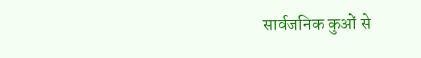सार्वजनिक कुओं से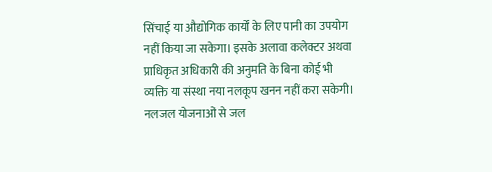सिंचाई या औद्योगिक कार्यों के लिए पानी का उपयोग नहीं किया जा सकेगा। इसके अलावा कलेक्टर अथवा प्राधिकृत अधिकारी की अनुमति के बिना कोई भी व्यक्ति या संस्था नया नलकूप खनन नहीं करा सकेगी।
नलजल योजनाओं से जल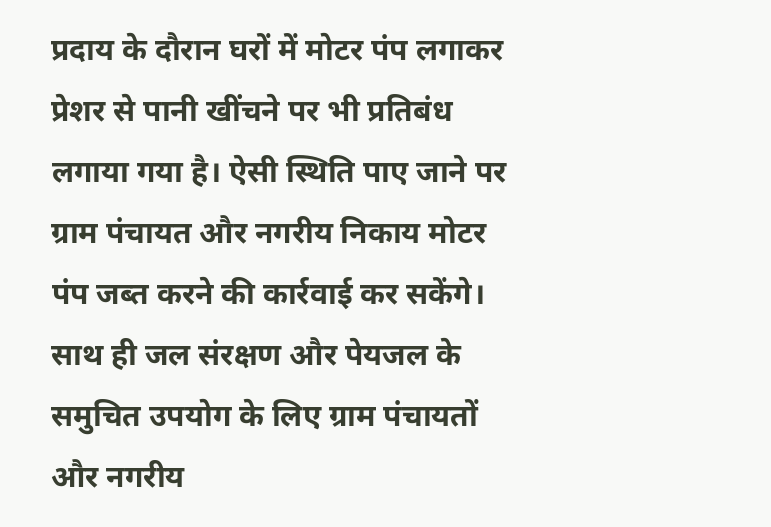प्रदाय के दौरान घरों में मोटर पंप लगाकर प्रेशर से पानी खींचने पर भी प्रतिबंध लगाया गया है। ऐसी स्थिति पाए जाने पर ग्राम पंचायत और नगरीय निकाय मोटर पंप जब्त करने की कार्रवाई कर सकेंगे। साथ ही जल संरक्षण और पेयजल के समुचित उपयोग के लिए ग्राम पंचायतों और नगरीय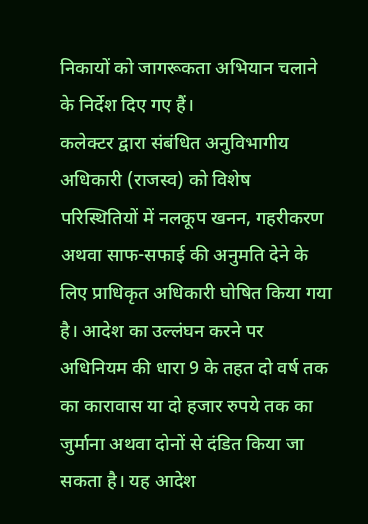निकायों को जागरूकता अभियान चलाने के निर्देश दिए गए हैं।
कलेक्टर द्वारा संबंधित अनुविभागीय अधिकारी (राजस्व) को विशेष परिस्थितियों में नलकूप खनन, गहरीकरण अथवा साफ-सफाई की अनुमति देने के लिए प्राधिकृत अधिकारी घोषित किया गया है। आदेश का उल्लंघन करने पर अधिनियम की धारा 9 के तहत दो वर्ष तक का कारावास या दो हजार रुपये तक का जुर्माना अथवा दोनों से दंडित किया जा सकता है। यह आदेश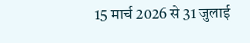15 मार्च 2026 से 31 जुलाई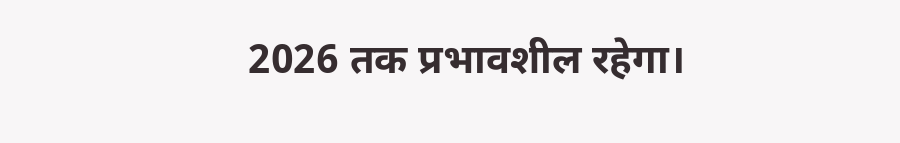2026 तक प्रभावशील रहेगा।